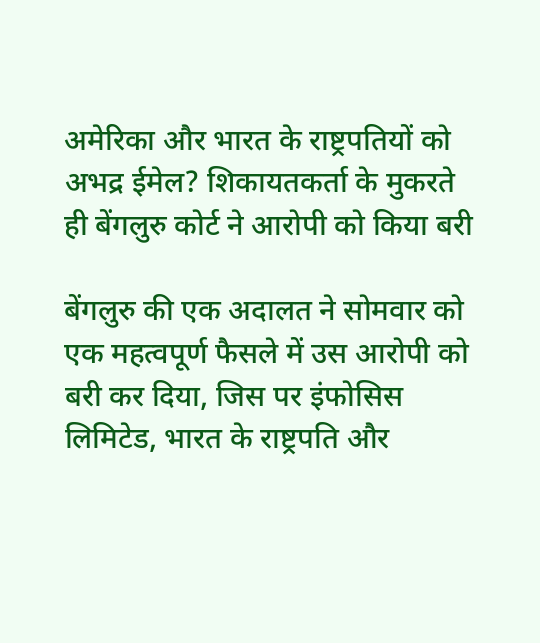अमेरिका और भारत के राष्ट्रपतियों को अभद्र ईमेल? शिकायतकर्ता के मुकरते ही बेंगलुरु कोर्ट ने आरोपी को किया बरी

बेंगलुरु की एक अदालत ने सोमवार को एक महत्वपूर्ण फैसले में उस आरोपी को बरी कर दिया, जिस पर इंफोसिस लिमिटेड, भारत के राष्ट्रपति और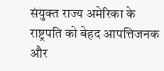संयुक्त राज्य अमेरिका के राष्ट्रपति को बेहद आपत्तिजनक और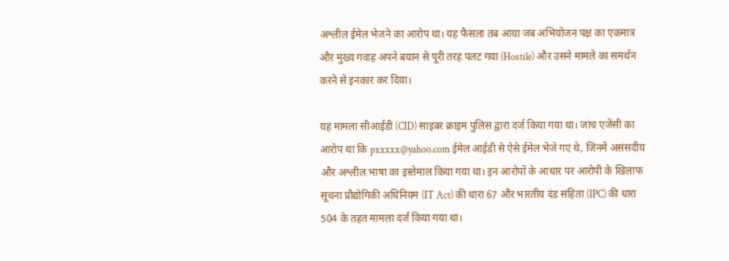अश्लील ईमेल भेजने का आरोप था। यह फैसला तब आया जब अभियोजन पक्ष का एकमात्र और मुख्य गवाह अपने बयान से पूरी तरह पलट गया (Hostile) और उसने मामले का समर्थन करने से इनकार कर दिया।

यह मामला सीआईडी (CID) साइबर क्राइम पुलिस द्वारा दर्ज किया गया था। जांच एजेंसी का आरोप था कि pxxxxx@yahoo.com ईमेल आईडी से ऐसे ईमेल भेजे गए थे, जिनमें असंसदीय और अश्लील भाषा का इस्तेमाल किया गया था। इन आरोपों के आधार पर आरोपी के खिलाफ सूचना प्रौद्योगिकी अधिनियम (IT Act) की धारा 67 और भारतीय दंड संहिता (IPC) की धारा 504 के तहत मामला दर्ज किया गया था।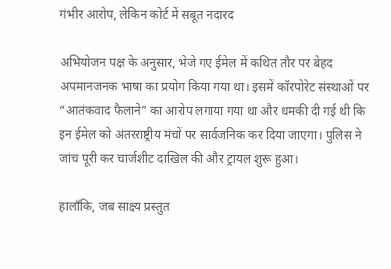गंभीर आरोप, लेकिन कोर्ट में सबूत नदारद

अभियोजन पक्ष के अनुसार, भेजे गए ईमेल में कथित तौर पर बेहद अपमानजनक भाषा का प्रयोग किया गया था। इसमें कॉरपोरेट संस्थाओं पर “आतंकवाद फैलाने” का आरोप लगाया गया था और धमकी दी गई थी कि इन ईमेल को अंतरराष्ट्रीय मंचों पर सार्वजनिक कर दिया जाएगा। पुलिस ने जांच पूरी कर चार्जशीट दाखिल की और ट्रायल शुरू हुआ।

हालाँकि, जब साक्ष्य प्रस्तुत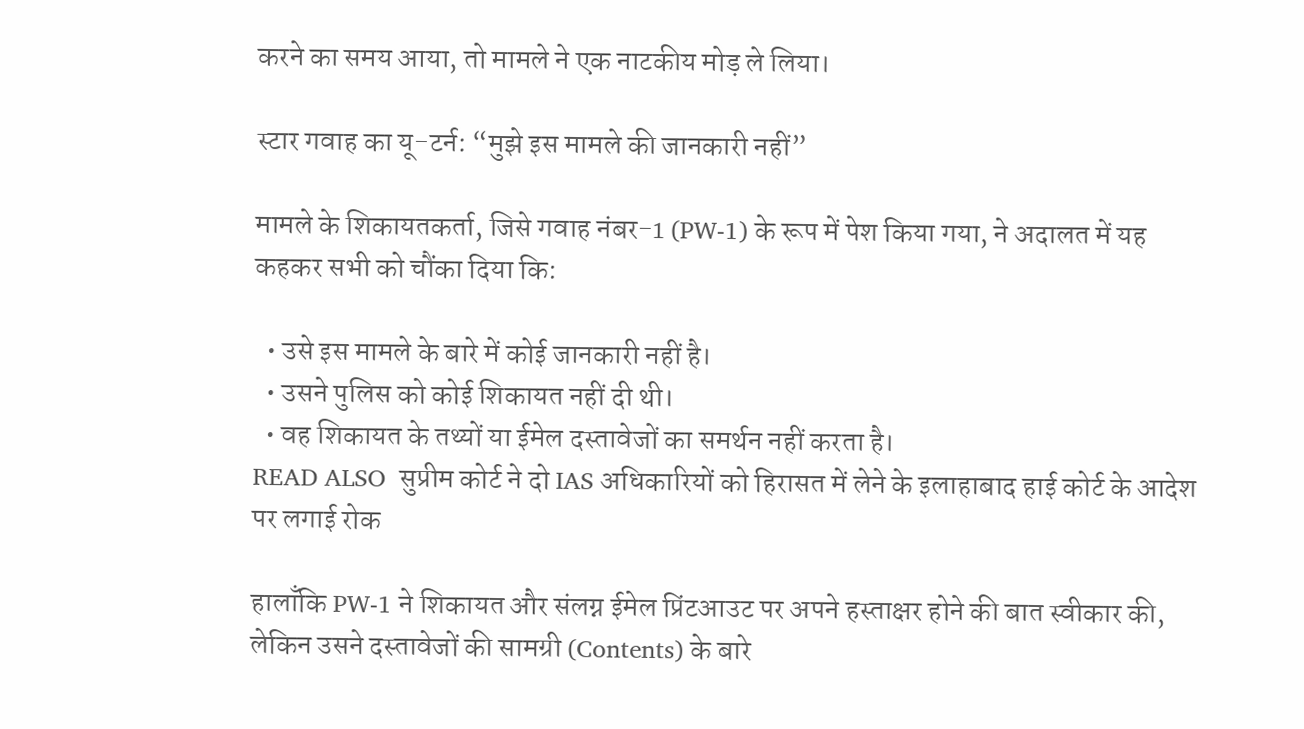करने का समय आया, तो मामले ने एक नाटकीय मोड़ ले लिया।

स्टार गवाह का यू-टर्न: “मुझे इस मामले की जानकारी नहीं”

मामले के शिकायतकर्ता, जिसे गवाह नंबर-1 (PW-1) के रूप में पेश किया गया, ने अदालत में यह कहकर सभी को चौंका दिया कि:

  • उसे इस मामले के बारे में कोई जानकारी नहीं है।
  • उसने पुलिस को कोई शिकायत नहीं दी थी।
  • वह शिकायत के तथ्यों या ईमेल दस्तावेजों का समर्थन नहीं करता है।
READ ALSO  सुप्रीम कोर्ट ने दो IAS अधिकारियों को हिरासत में लेने के इलाहाबाद हाई कोर्ट के आदेश पर लगाई रोक

हालाँकि PW-1 ने शिकायत और संलग्न ईमेल प्रिंटआउट पर अपने हस्ताक्षर होने की बात स्वीकार की, लेकिन उसने दस्तावेजों की सामग्री (Contents) के बारे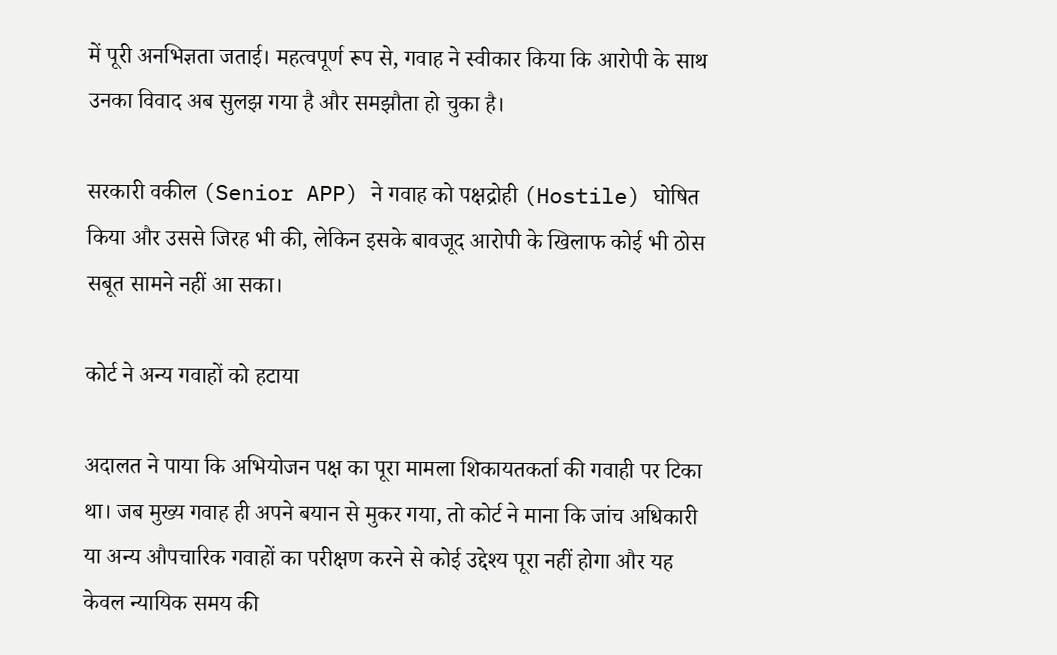में पूरी अनभिज्ञता जताई। महत्वपूर्ण रूप से, गवाह ने स्वीकार किया कि आरोपी के साथ उनका विवाद अब सुलझ गया है और समझौता हो चुका है।

सरकारी वकील (Senior APP) ने गवाह को पक्षद्रोही (Hostile) घोषित किया और उससे जिरह भी की, लेकिन इसके बावजूद आरोपी के खिलाफ कोई भी ठोस सबूत सामने नहीं आ सका।

कोर्ट ने अन्य गवाहों को हटाया

अदालत ने पाया कि अभियोजन पक्ष का पूरा मामला शिकायतकर्ता की गवाही पर टिका था। जब मुख्य गवाह ही अपने बयान से मुकर गया, तो कोर्ट ने माना कि जांच अधिकारी या अन्य औपचारिक गवाहों का परीक्षण करने से कोई उद्देश्य पूरा नहीं होगा और यह केवल न्यायिक समय की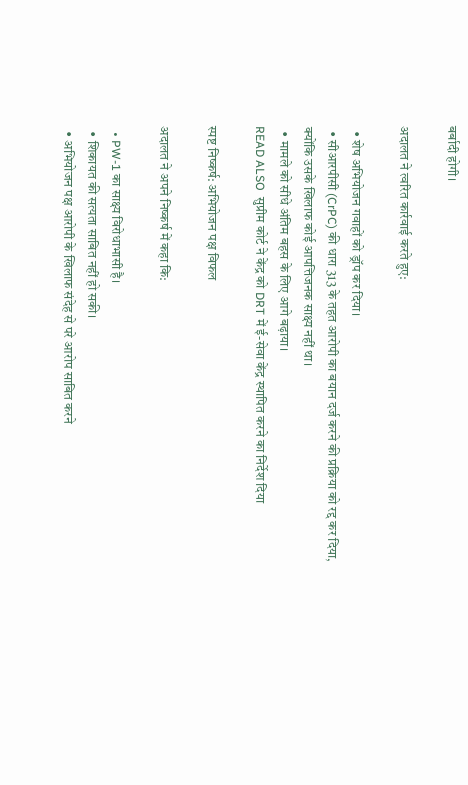बर्बादी होगी।

अदालत ने त्वरित कार्रवाई करते हुए:

  • शेष अभियोजन गवाहों को ड्रॉप कर दिया।
  • सीआरपीसी (CrPC) की धारा 313 के तहत आरोपी का बयान दर्ज करने की प्रक्रिया को रद्द कर दिया, क्योंकि उसके खिलाफ कोई आपत्तिजनक साक्ष्य नहीं था।
  • मामले को सीधे अंतिम बहस के लिए आगे बढ़ाया।
READ ALSO  सुप्रीम कोर्ट ने केंद्र को DRT में ई-सेवा केंद्र स्थापित करने का निर्देश दिया

स्पष्ट निष्कर्ष: अभियोजन पक्ष विफल

अदालत ने अपने निष्कर्ष में कहा कि:

  • PW-1 का साक्ष्य विरोधाभासी है।
  • शिकायत की सत्यता साबित नहीं हो सकी।
  • अभियोजन पक्ष आरोपी के खिलाफ संदेह से परे आरोप साबित करने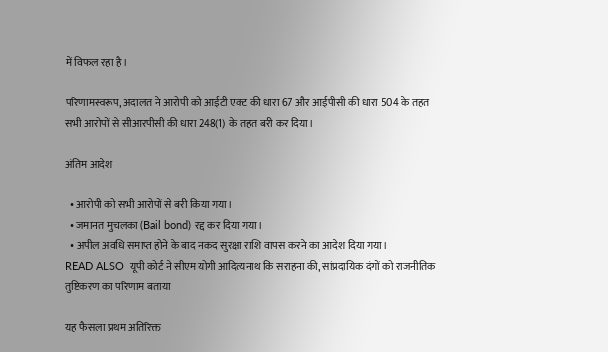में विफल रहा है।

परिणामस्वरूप, अदालत ने आरोपी को आईटी एक्ट की धारा 67 और आईपीसी की धारा 504 के तहत सभी आरोपों से सीआरपीसी की धारा 248(1) के तहत बरी कर दिया।

अंतिम आदेश

  • आरोपी को सभी आरोपों से बरी किया गया।
  • जमानत मुचलका (Bail bond) रद्द कर दिया गया।
  • अपील अवधि समाप्त होने के बाद नकद सुरक्षा राशि वापस करने का आदेश दिया गया।
READ ALSO  यूपी कोर्ट ने सीएम योगी आदित्यनाथ कि सराहना की, सांप्रदायिक दंगों को राजनीतिक तुष्टिकरण का परिणाम बताया

यह फैसला प्रथम अतिरिक्त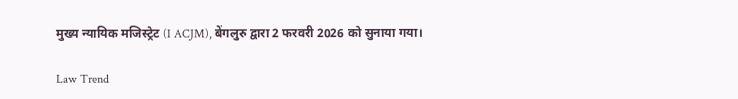मुख्य न्यायिक मजिस्ट्रेट (I ACJM), बेंगलुरु द्वारा 2 फरवरी 2026 को सुनाया गया।

Law Trend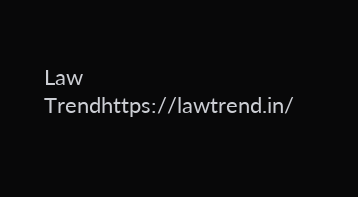Law Trendhttps://lawtrend.in/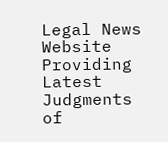Legal News Website Providing Latest Judgments of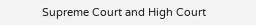Supreme Court and High Court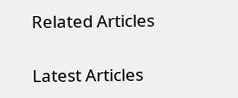Related Articles

Latest Articles